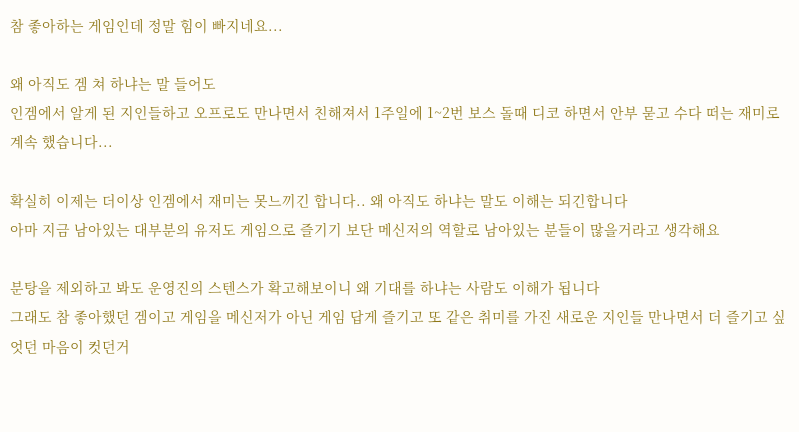참 좋아하는 게임인데 정말 힘이 빠지네요...

왜 아직도 겜 쳐 하냐는 말 들어도
인겜에서 알게 된 지인들하고 오프로도 만나면서 친해져서 1주일에 1~2번 보스 돌때 디코 하면서 안부 묻고 수다 떠는 재미로 계속 했습니다...

확실히 이제는 더이상 인겜에서 재미는 못느끼긴 합니다.. 왜 아직도 하냐는 말도 이해는 되긴합니다
아마 지금 남아있는 대부분의 유저도 게임으로 즐기기 보단 메신저의 역할로 남아있는 분들이 많을거라고 생각해요

분탕을 제외하고 봐도 운영진의 스텐스가 확고해보이니 왜 기대를 하냐는 사람도 이해가 됩니다
그래도 참 좋아했던 겜이고 게임을 메신저가 아닌 게임 답게 즐기고 또 같은 취미를 가진 새로운 지인들 만나면서 더 즐기고 싶엇던 마음이 컷던거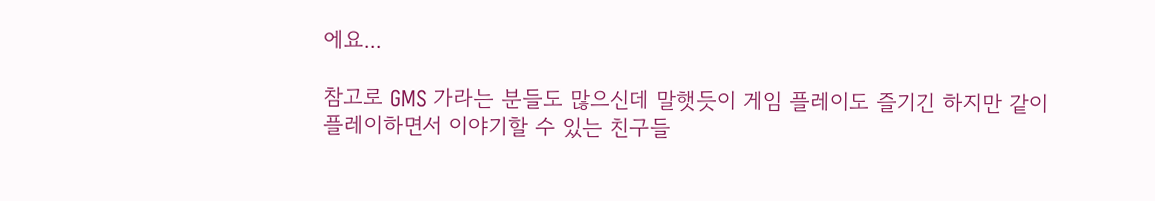에요...

참고로 GMS 가라는 분들도 많으신데 말햇듯이 게임 플레이도 즐기긴 하지만 같이 플레이하면서 이야기할 수 있는 친구들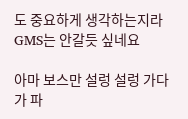도 중요하게 생각하는지라 GMS는 안갈듯 싶네요

아마 보스만 설렁 설렁 가다가 파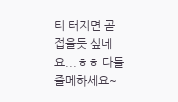티 터지면 곧 접을듯 싶네요...ㅎㅎ 다들 즐메하세요~